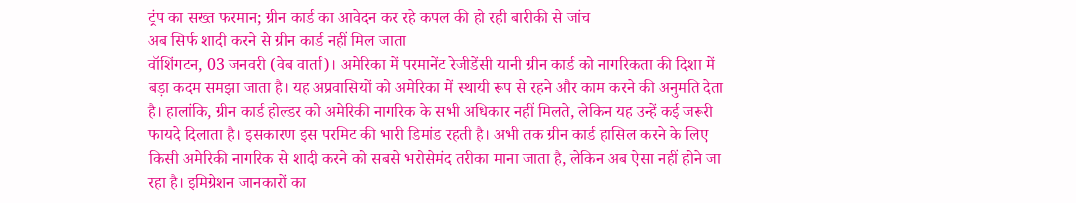ट्रंप का सख्त फरमान; ग्रीन कार्ड का आवेदन कर रहे कपल की हो रही बारीकी से जांच
अब सिर्फ शादी करने से ग्रीन कार्ड नहीं मिल जाता
वॉशिंगटन, 03 जनवरी (वेब वार्ता)। अमेरिका में परमानेंट रेजीडेंसी यानी ग्रीन कार्ड को नागरिकता की दिशा में बड़ा कदम समझा जाता है। यह अप्रवासियों को अमेरिका में स्थायी रूप से रहने और काम करने की अनुमति देता है। हालांकि, ग्रीन कार्ड होल्डर को अमेरिकी नागरिक के सभी अधिकार नहीं मिलते, लेकिन यह उन्हें कई जरूरी फायदे दिलाता है। इसकारण इस परमिट की भारी डिमांड रहती है। अभी तक ग्रीन कार्ड हासिल करने के लिए किसी अमेरिकी नागरिक से शादी करने को सबसे भरोसेमंद तरीका माना जाता है, लेकिन अब ऐसा नहीं होने जा रहा है। इमिग्रेशन जानकारों का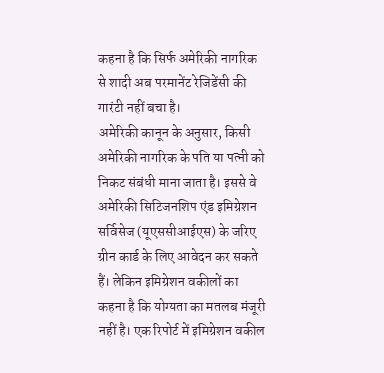कहना है कि सिर्फ अमेरिकी नागरिक से शादी अब परमानेंट रेजिडेंसी की गारंटी नहीं बचा है।
अमेरिकी कानून के अनुसार, किसी अमेरिकी नागरिक के पति या पत्नी को निकट संबंधी माना जाता है। इससे वे अमेरिकी सिटिजनशिप एंड इमिग्रेशन सर्विसेज (यूएससीआईएस) के जरिए ग्रीन कार्ड के लिए आवेदन कर सकते हैं। लेकिन इमिग्रेशन वकीलों का कहना है कि योग्यता का मतलब मंजूरी नहीं है। एक रिपोर्ट में इमिग्रेशन वकील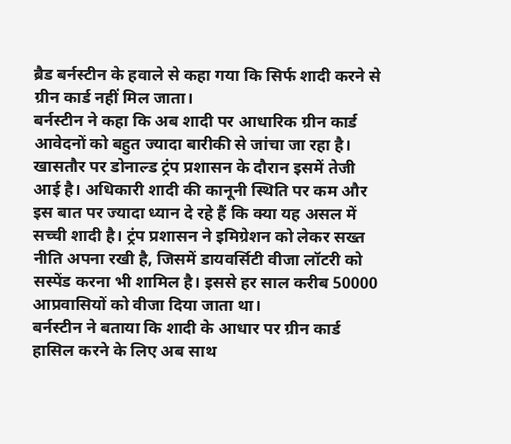ब्रैड बर्नस्टीन के हवाले से कहा गया कि सिर्फ शादी करने से ग्रीन कार्ड नहीं मिल जाता।
बर्नस्टीन ने कहा कि अब शादी पर आधारिक ग्रीन कार्ड आवेदनों को बहुत ज्यादा बारीकी से जांचा जा रहा है। खासतौर पर डोनाल्ड ट्रंप प्रशासन के दौरान इसमें तेजी आई है। अधिकारी शादी की कानूनी स्थिति पर कम और इस बात पर ज्यादा ध्यान दे रहे हैं कि क्या यह असल में सच्ची शादी है। ट्रंप प्रशासन ने इमिग्रेशन को लेकर सख्त नीति अपना रखी है, जिसमें डायवर्सिटी वीजा लॉटरी को सस्पेंड करना भी शामिल है। इससे हर साल करीब 50000 आप्रवासियों को वीजा दिया जाता था।
बर्नस्टीन ने बताया कि शादी के आधार पर ग्रीन कार्ड हासिल करने के लिए अब साथ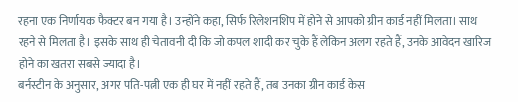रहना एक निर्णायक फैक्टर बन गया है। उन्होंने कहा, सिर्फ रिलेशनशिप में होने से आपको ग्रीन कार्ड नहीं मिलता। साथ रहने से मिलता है। इसके साथ ही चेतावनी दी कि जो कपल शादी कर चुके हैं लेकिन अलग रहते हैं, उनके आवेदन खारिज होने का खतरा सबसे ज्यादा है।
बर्नस्टीन के अनुसार, अगर पति-पत्नी एक ही घर में नहीं रहते हैं, तब उनका ग्रीन कार्ड केस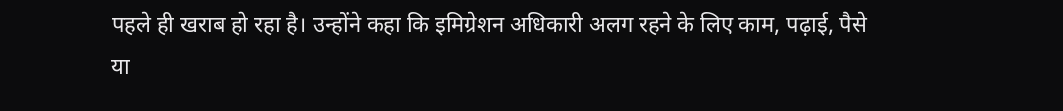पहले ही खराब हो रहा है। उन्होंने कहा कि इमिग्रेशन अधिकारी अलग रहने के लिए काम, पढ़ाई, पैसे या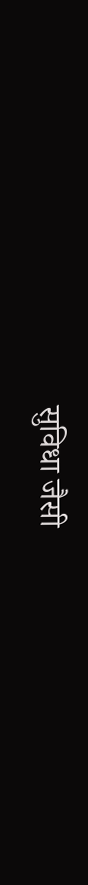सुविधा जैसी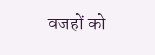वजहों को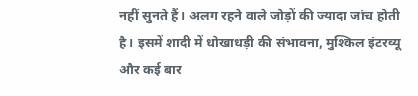नहीं सुनते हैं। अलग रहने वाले जोड़ों की ज्यादा जांच होती है। इसमें शादी में धोखाधड़ी की संभावना, मुश्किल इंटरव्यू और कई बार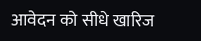आवेदन को सीधे खारिज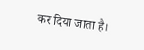कर दिया जाता है।